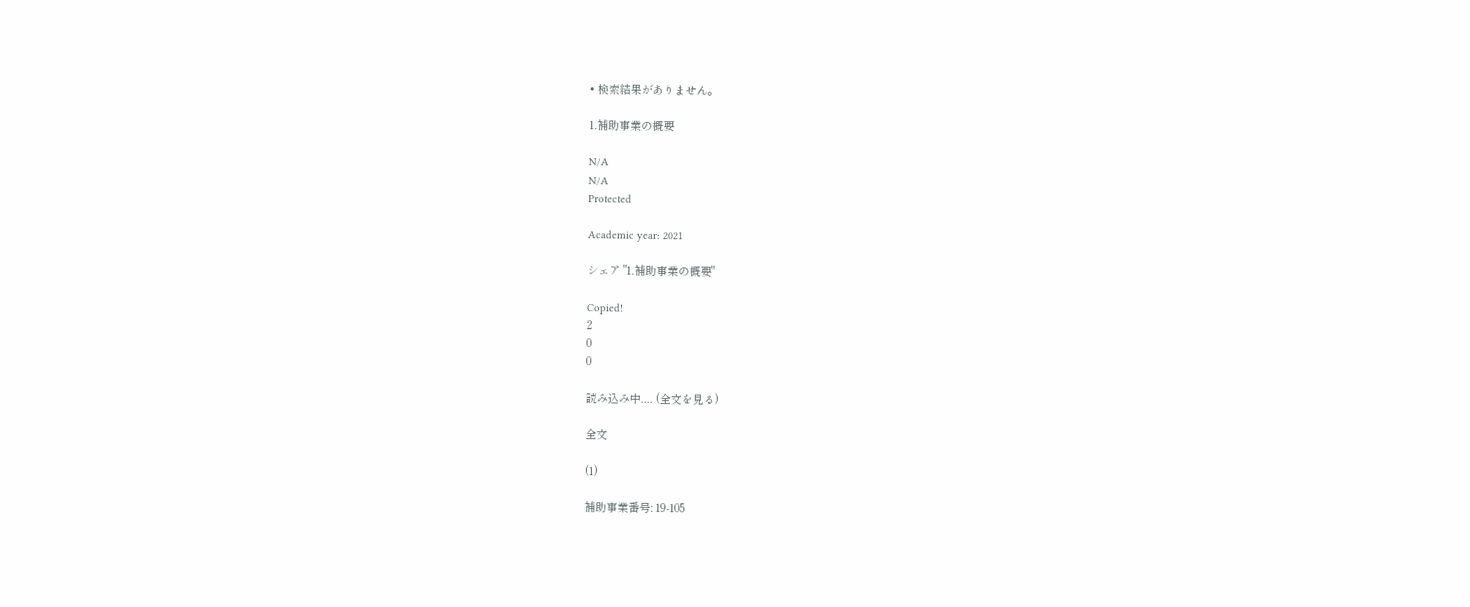• 検索結果がありません。

1.補助事業の概要

N/A
N/A
Protected

Academic year: 2021

シェア "1.補助事業の概要"

Copied!
2
0
0

読み込み中.... (全文を見る)

全文

(1)

補助事業番号: 19-105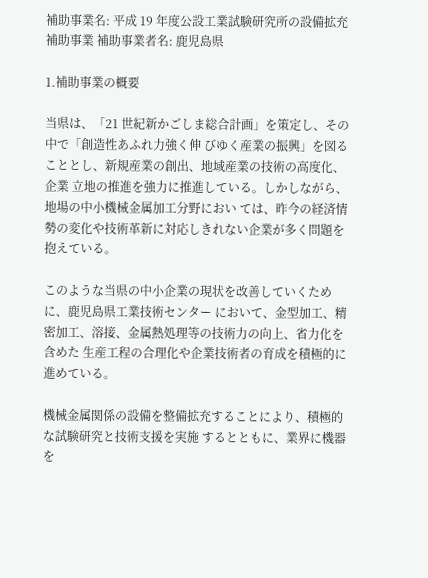補助事業名: 平成 19 年度公設工業試験研究所の設備拡充補助事業 補助事業者名: 鹿児島県

1.補助事業の概要

当県は、「21 世紀新かごしま総合計画」を策定し、その中で「創造性あふれ力強く伸 びゆく産業の振興」を図ることとし、新規産業の創出、地域産業の技術の高度化、企業 立地の推進を強力に推進している。しかしながら、地場の中小機械金属加工分野におい ては、昨今の経済情勢の変化や技術革新に対応しきれない企業が多く問題を抱えている。

このような当県の中小企業の現状を改善していくために、鹿児島県工業技術センター において、金型加工、精密加工、溶接、金属熱処理等の技術力の向上、省力化を含めた 生産工程の合理化や企業技術者の育成を積極的に進めている。

機械金属関係の設備を整備拡充することにより、積極的な試験研究と技術支援を実施 するとともに、業界に機器を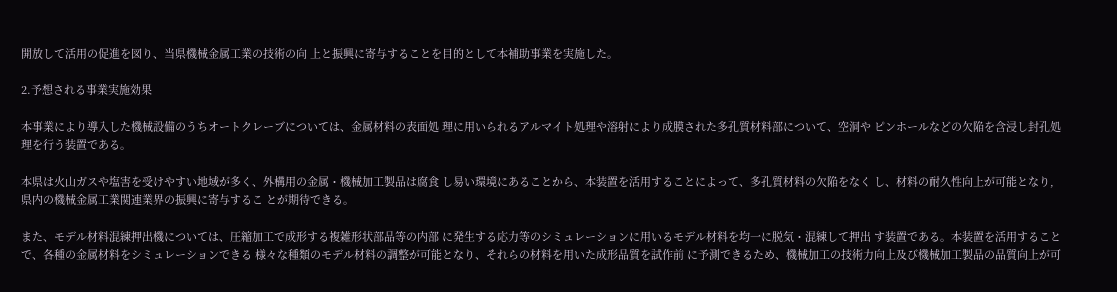開放して活用の促進を図り、当県機械金属工業の技術の向 上と振興に寄与することを目的として本補助事業を実施した。

2.予想される事業実施効果

本事業により導入した機械設備のうちオートクレーブについては、金属材料の表面処 理に用いられるアルマイト処理や溶射により成膜された多孔質材料部について、空洞や ピンホールなどの欠陥を含浸し封孔処理を行う装置である。

本県は火山ガスや塩害を受けやすい地域が多く、外構用の金属・機械加工製品は腐食 し易い環境にあることから、本装置を活用することによって、多孔質材料の欠陥をなく し、材料の耐久性向上が可能となり,県内の機械金属工業関連業界の振興に寄与するこ とが期待できる。

また、モデル材料混練押出機については、圧縮加工で成形する複雑形状部品等の内部 に発生する応力等のシミュレーションに用いるモデル材料を均一に脱気・混練して押出 す装置である。本装置を活用することで、各種の金属材料をシミュレーションできる 様々な種類のモデル材料の調整が可能となり、それらの材料を用いた成形品質を試作前 に予測できるため、機械加工の技術力向上及び機械加工製品の品質向上が可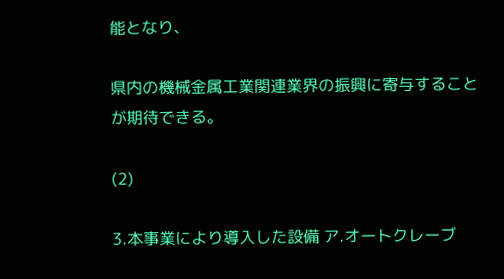能となり、

県内の機械金属工業関連業界の振興に寄与することが期待できる。

(2)

3.本事業により導入した設備 ア.オートクレーブ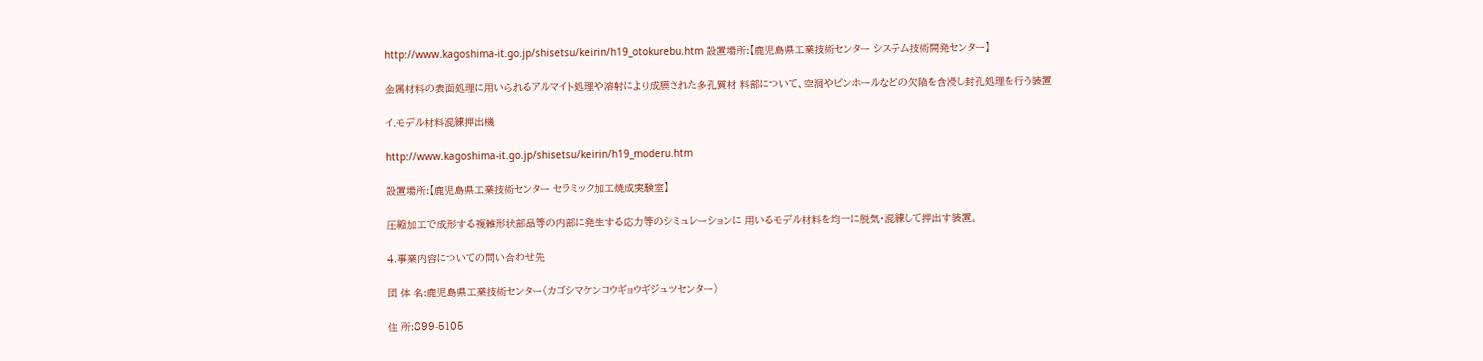http://www.kagoshima-it.go.jp/shisetsu/keirin/h19_otokurebu.htm 設置場所:【鹿児島県工業技術センター システム技術開発センター】

金属材料の表面処理に用いられるアルマイト処理や溶射により成膜された多孔質材 料部について、空洞やピンホールなどの欠陥を含浸し封孔処理を行う装置

イ.モデル材料混練押出機

http://www.kagoshima-it.go.jp/shisetsu/keirin/h19_moderu.htm

設置場所:【鹿児島県工業技術センター セラミック加工焼成実験室】

圧縮加工で成形する複雑形状部品等の内部に発生する応力等のシミュレーションに 用いるモデル材料を均一に脱気・混練して押出す装置。

4.事業内容についての問い合わせ先

団 体 名:鹿児島県工業技術センター(カゴシマケンコウギョウギジュツセンター)

住 所:899-5105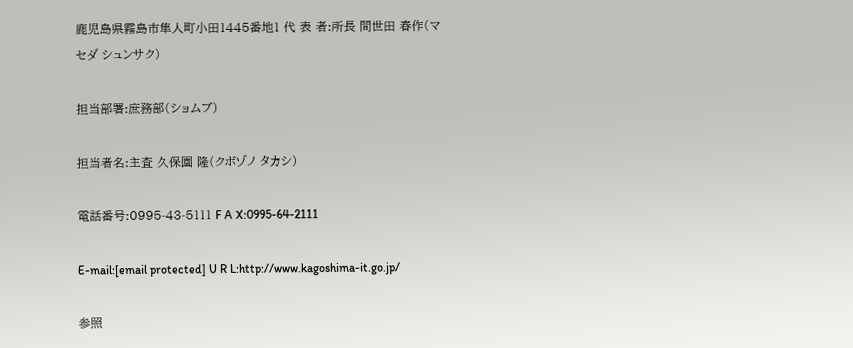鹿児島県霧島市隼人町小田1445番地1 代 表 者:所長 間世田 春作(マセダ シュンサク)

担当部署:庶務部(ショムブ)

担当者名:主査 久保園 隆(クボゾノ タカシ)

電話番号:0995-43-5111 F A X:0995-64-2111

E-mail:[email protected] U R L:http://www.kagoshima-it.go.jp/

参照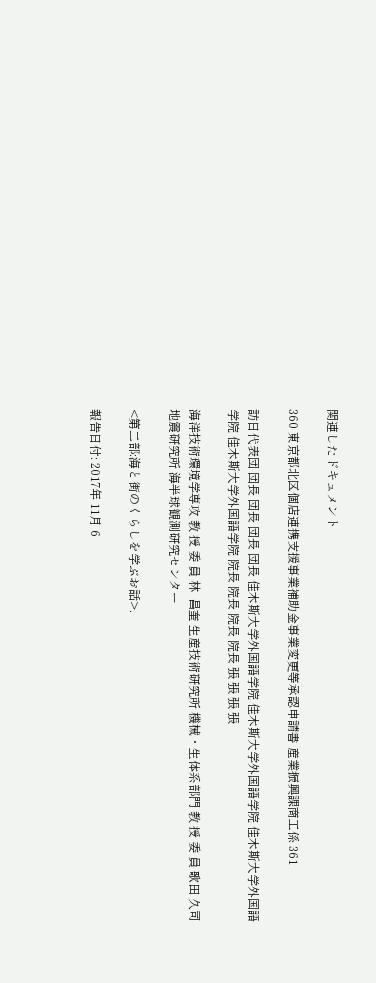関連したドキュメント

360 東京都北区個店連携支援事業補助金事業変更等承認申請書 産業振興課商工係 361

訪日代表団 団長 団長 団長 団長 佳木斯大学外国語学院 佳木斯大学外国語学院 佳木斯大学外国語学院 佳木斯大学外国語学院 院長 院長 院長 院長 張 張 張 張

海洋技術環境学専攻 教 授 委 員 林  昌奎 生産技術研究所 機械・生体系部門 教 授 委 員 歌田 久司 地震研究所 海半球観測研究センター

<第二部:海と街のくらしを学ぶお話>.

報告日付: 2017年 11月 6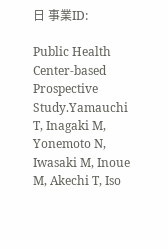日 事業ID:

Public Health Center-based Prospective Study.Yamauchi T, Inagaki M, Yonemoto N, Iwasaki M, Inoue M, Akechi T, Iso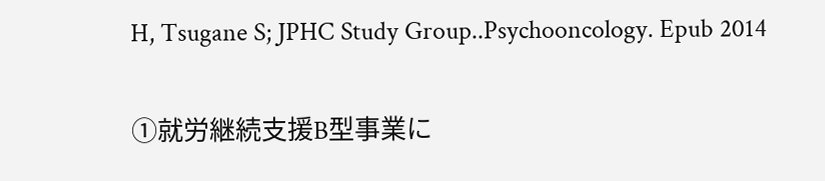H, Tsugane S; JPHC Study Group..Psychooncology. Epub 2014

①就労継続支援B型事業に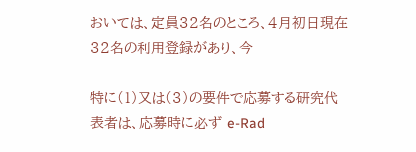おいては、定員32名のところ、4月初日現在32名の利用登録があり、今

特に(1)又は(3)の要件で応募する研究代表者は、応募時に必ず e-Rad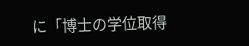に「博士の学位取得